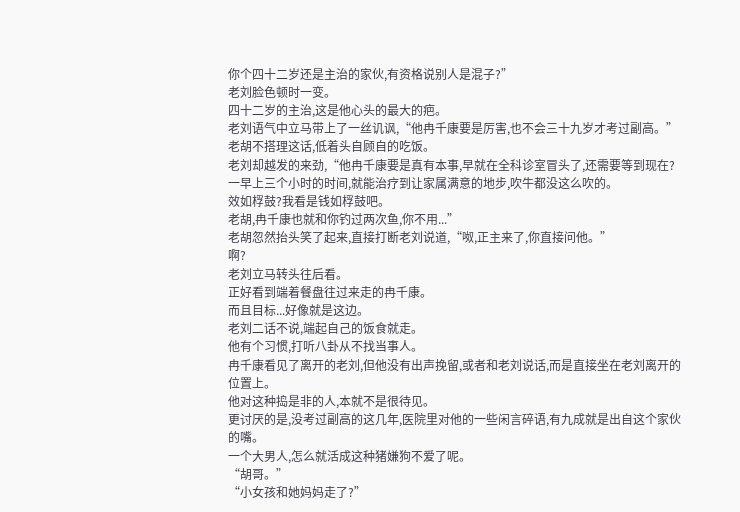你个四十二岁还是主治的家伙,有资格说别人是混子?”
老刘脸色顿时一变。
四十二岁的主治,这是他心头的最大的疤。
老刘语气中立马带上了一丝讥讽,“他冉千康要是厉害,也不会三十九岁才考过副高。”
老胡不搭理这话,低着头自顾自的吃饭。
老刘却越发的来劲,“他冉千康要是真有本事,早就在全科诊室冒头了,还需要等到现在?
一早上三个小时的时间,就能治疗到让家属满意的地步,吹牛都没这么吹的。
效如桴鼓?我看是钱如桴鼓吧。
老胡,冉千康也就和你钓过两次鱼,你不用...”
老胡忽然抬头笑了起来,直接打断老刘说道,“呶,正主来了,你直接问他。”
啊?
老刘立马转头往后看。
正好看到端着餐盘往过来走的冉千康。
而且目标...好像就是这边。
老刘二话不说,端起自己的饭食就走。
他有个习惯,打听八卦从不找当事人。
冉千康看见了离开的老刘,但他没有出声挽留,或者和老刘说话,而是直接坐在老刘离开的位置上。
他对这种捣是非的人,本就不是很待见。
更讨厌的是,没考过副高的这几年,医院里对他的一些闲言碎语,有九成就是出自这个家伙的嘴。
一个大男人,怎么就活成这种猪嫌狗不爱了呢。
“胡哥。”
“小女孩和她妈妈走了?”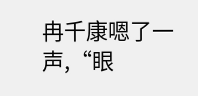冉千康嗯了一声,“眼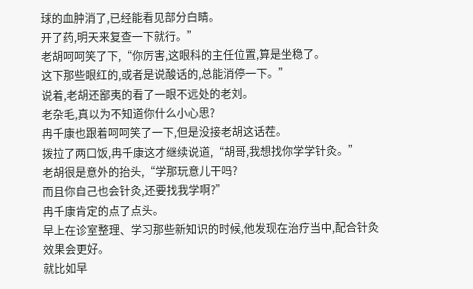球的血肿消了,已经能看见部分白睛。
开了药,明天来复查一下就行。”
老胡呵呵笑了下,“你厉害,这眼科的主任位置,算是坐稳了。
这下那些眼红的,或者是说酸话的,总能消停一下。”
说着,老胡还鄙夷的看了一眼不远处的老刘。
老杂毛,真以为不知道你什么小心思?
冉千康也跟着呵呵笑了一下,但是没接老胡这话茬。
拨拉了两口饭,冉千康这才继续说道,“胡哥,我想找你学学针灸。”
老胡很是意外的抬头,“学那玩意儿干吗?
而且你自己也会针灸,还要找我学啊?”
冉千康肯定的点了点头。
早上在诊室整理、学习那些新知识的时候,他发现在治疗当中,配合针灸效果会更好。
就比如早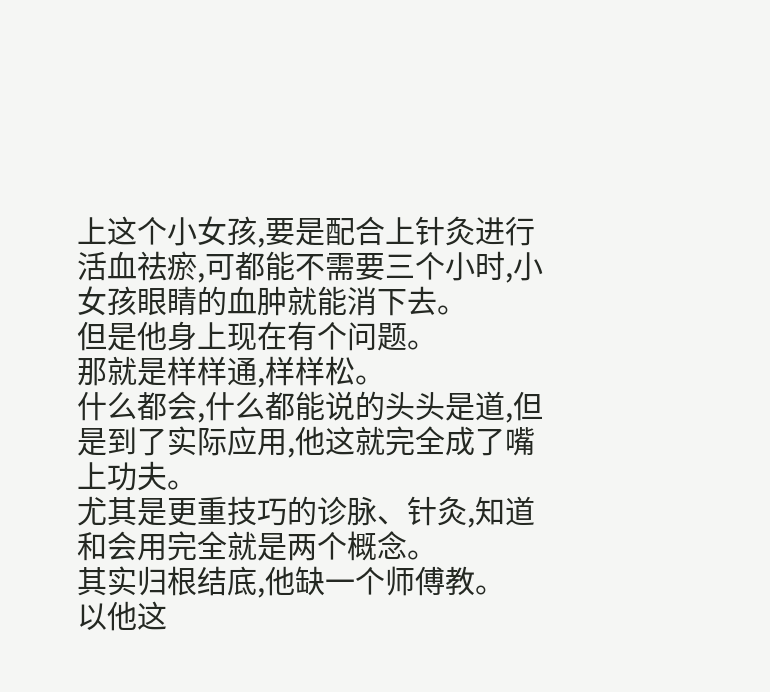上这个小女孩,要是配合上针灸进行活血祛瘀,可都能不需要三个小时,小女孩眼睛的血肿就能消下去。
但是他身上现在有个问题。
那就是样样通,样样松。
什么都会,什么都能说的头头是道,但是到了实际应用,他这就完全成了嘴上功夫。
尤其是更重技巧的诊脉、针灸,知道和会用完全就是两个概念。
其实归根结底,他缺一个师傅教。
以他这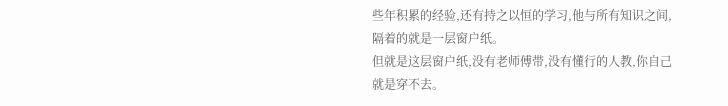些年积累的经验,还有持之以恒的学习,他与所有知识之间,隔着的就是一层窗户纸。
但就是这层窗户纸,没有老师傅带,没有懂行的人教,你自己就是穿不去。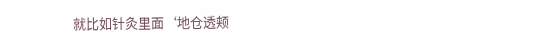就比如针灸里面‘地仓透颊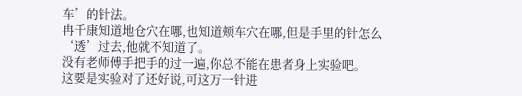车’的针法。
冉千康知道地仓穴在哪,也知道颊车穴在哪,但是手里的针怎么‘透’过去,他就不知道了。
没有老师傅手把手的过一遍,你总不能在患者身上实验吧。
这要是实验对了还好说,可这万一针进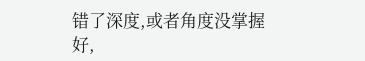错了深度,或者角度没掌握好,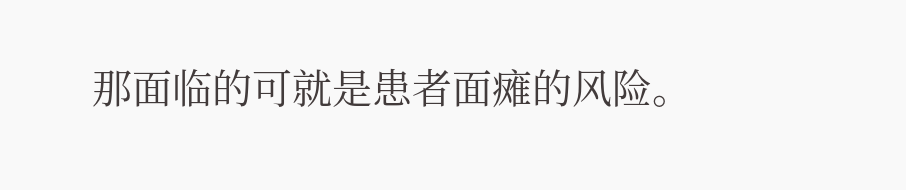那面临的可就是患者面瘫的风险。